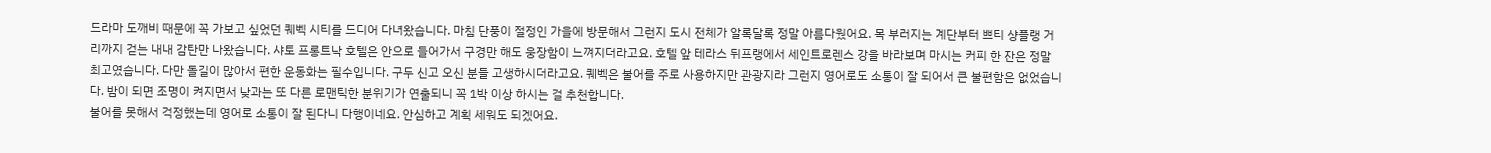드라마 도깨비 때문에 꼭 가보고 싶었던 퀘벡 시티를 드디어 다녀왔습니다. 마침 단풍이 절정인 가을에 방문해서 그런지 도시 전체가 알록달록 정말 아름다웠어요. 목 부러지는 계단부터 쁘티 샹플랭 거리까지 걷는 내내 감탄만 나왔습니다. 샤토 프롱트낙 호텔은 안으로 들어가서 구경만 해도 웅장함이 느껴지더라고요. 호텔 앞 테라스 뒤프랭에서 세인트로렌스 강을 바라보며 마시는 커피 한 잔은 정말 최고였습니다. 다만 돌길이 많아서 편한 운동화는 필수입니다. 구두 신고 오신 분들 고생하시더라고요. 퀘벡은 불어를 주로 사용하지만 관광지라 그런지 영어로도 소통이 잘 되어서 큰 불편함은 없었습니다. 밤이 되면 조명이 켜지면서 낮과는 또 다른 로맨틱한 분위기가 연출되니 꼭 1박 이상 하시는 걸 추천합니다.
불어를 못해서 걱정했는데 영어로 소통이 잘 된다니 다행이네요. 안심하고 계획 세워도 되겠어요.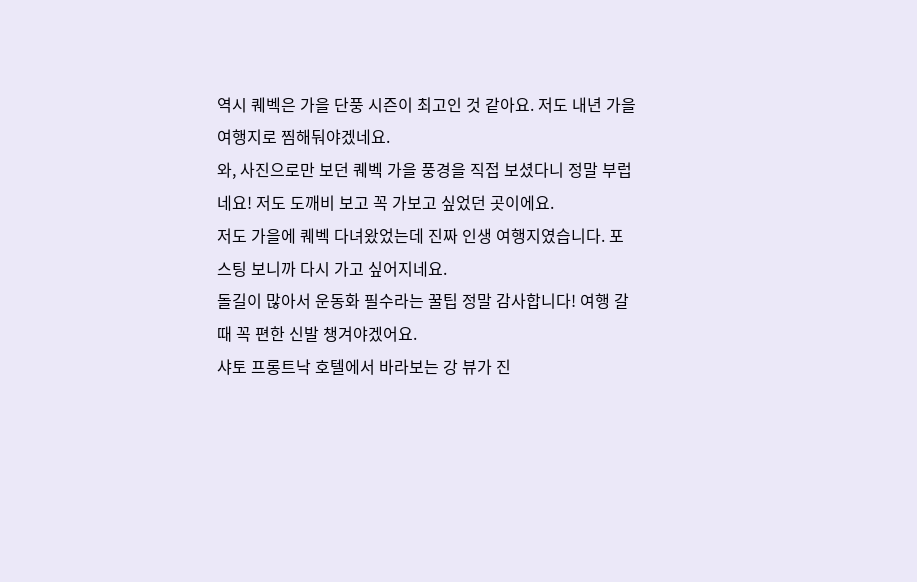역시 퀘벡은 가을 단풍 시즌이 최고인 것 같아요. 저도 내년 가을 여행지로 찜해둬야겠네요.
와, 사진으로만 보던 퀘벡 가을 풍경을 직접 보셨다니 정말 부럽네요! 저도 도깨비 보고 꼭 가보고 싶었던 곳이에요.
저도 가을에 퀘벡 다녀왔었는데 진짜 인생 여행지였습니다. 포스팅 보니까 다시 가고 싶어지네요.
돌길이 많아서 운동화 필수라는 꿀팁 정말 감사합니다! 여행 갈 때 꼭 편한 신발 챙겨야겠어요.
샤토 프롱트낙 호텔에서 바라보는 강 뷰가 진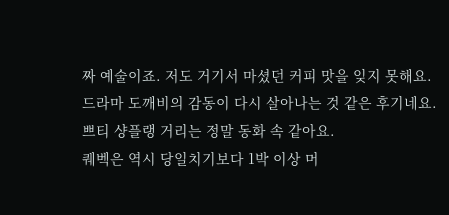짜 예술이죠. 저도 거기서 마셨던 커피 맛을 잊지 못해요.
드라마 도깨비의 감동이 다시 살아나는 것 같은 후기네요. 쁘티 샹플랭 거리는 정말 동화 속 같아요.
퀘벡은 역시 당일치기보다 1박 이상 머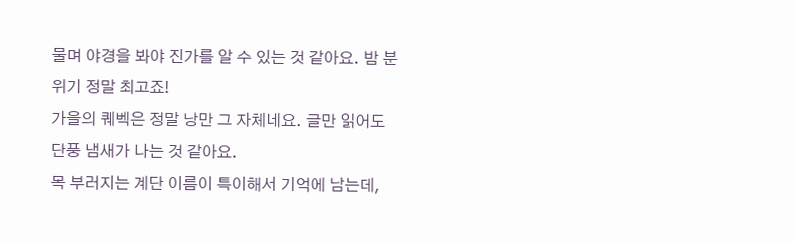물며 야경을 봐야 진가를 알 수 있는 것 같아요. 밤 분위기 정말 최고죠!
가을의 퀘벡은 정말 낭만 그 자체네요. 글만 읽어도 단풍 냄새가 나는 것 같아요.
목 부러지는 계단 이름이 특이해서 기억에 남는데,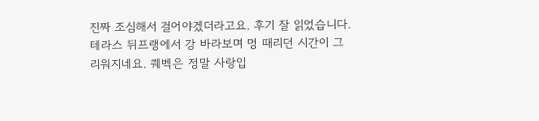진짜 조심해서 걸어야겠더라고요. 후기 잘 읽었습니다.
테라스 뒤프랭에서 강 바라보며 멍 때리던 시간이 그리워지네요. 퀘벡은 정말 사랑입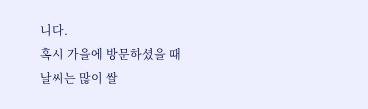니다.
혹시 가을에 방문하셨을 때 날씨는 많이 쌀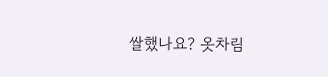쌀했나요? 옷차림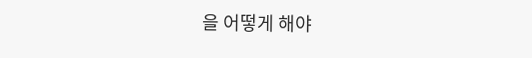을 어떻게 해야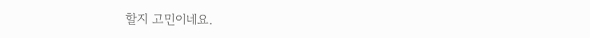할지 고민이네요.